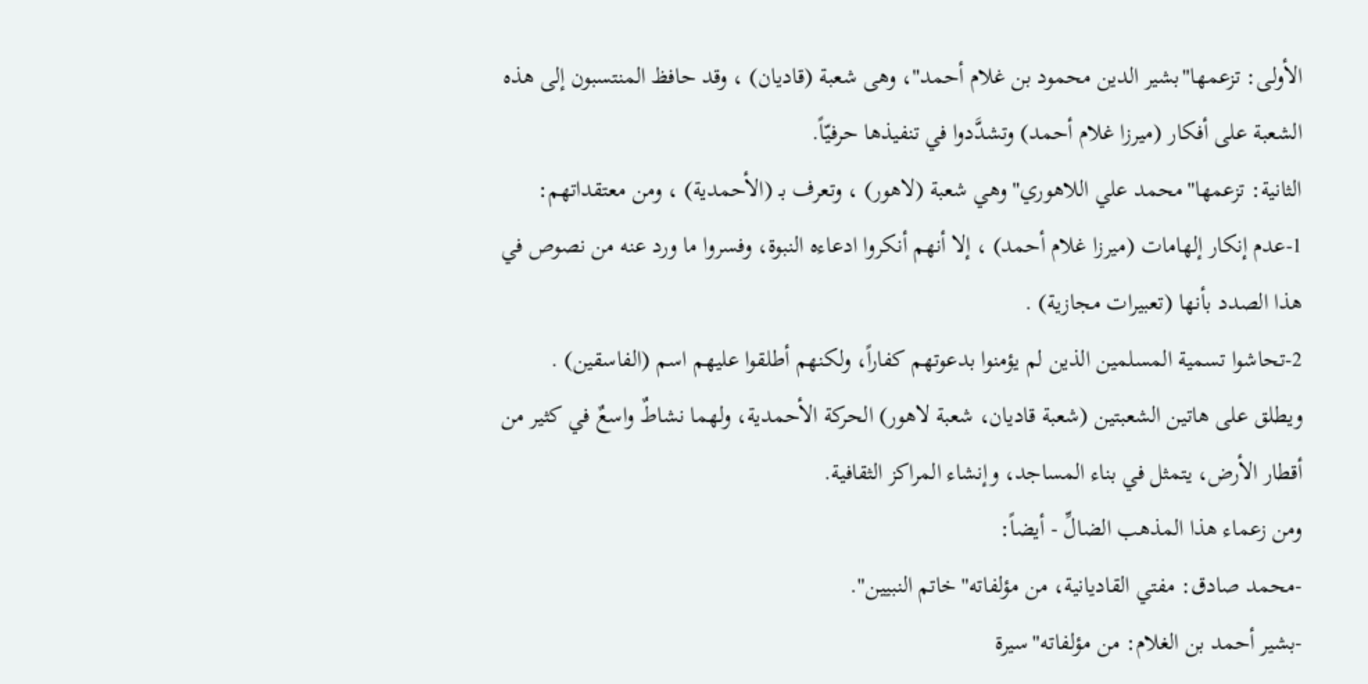الأولى: تزعمها"بشير الدين محمود بن غلام أحمد"، وهى شعبة (قاديان) ، وقد حافظ المنتسبون إلى هذه الشعبة على أفكار (ميرزا غلام أحمد) وتشدَّدوا في تنفيذها حرفيّاً.
الثانية: تزعمها"محمد علي اللاهوري"وهي شعبة (لاهور) ، وتعرف بـ (الأحمدية) ، ومن معتقداتهم:
1-عدم إنكار إلهامات (ميرزا غلام أحمد) ، إلا أنهم أنكروا ادعاءه النبوة، وفسروا ما ورد عنه من نصوص في هذا الصدد بأنها (تعبيرات مجازية) .
2-تحاشوا تسمية المسلمين الذين لم يؤمنوا بدعوتهم كفاراً، ولكنهم أطلقوا عليهم اسم (الفاسقين) .
ويطلق على هاتين الشعبتين (شعبة قاديان، شعبة لاهور) الحركة الأحمدية، ولهما نشاطٌ واسعٌ في كثير من أقطار الأرض، يتمثل في بناء المساجد، وإنشاء المراكز الثقافية.
ومن زعماء هذا المذهب الضالِّ - أيضاً:
-محمد صادق: مفتي القاديانية، من مؤلفاته"خاتم النبيين".
-بشير أحمد بن الغلام: من مؤلفاته"سيرة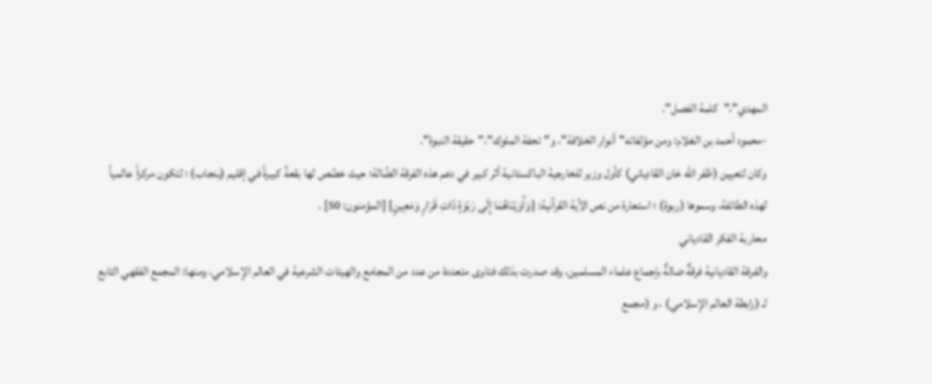المهدي"،"كلمة الفصل".
-محمود أحمد بن الغلام: ومن مؤلفاته"أنوار الخلافة"، و"تحفة الملوك"،"حقيقة النبوة".
وكان لتعيين (ظفر الله خان القادياني) كأول وزير للخارجية الباكستانية أثر كبير في دعم هذه الفرقة الضَّالة؛ حيث خصَّص لها بقعةً كبيرةً في إقليم (بنجاب) ؛ لتكون مركزاً عالمياً لهذه الطائفة، وسموها (ربوة) ؛ استعارة من نص الآية القرآنية: {وَآَوَيْنَاهُمَا إِلَى رَبْوَةٍ ذَاتِ قَرَارٍ وَمَعِينٍ} [المؤمنون: 50] .
محاربة الفكر القادياني
والفرقة القاديانية فرقةٌ ضالةٌ بإجماع علماء المسلمين، وقد صدرت بذلك فتاوى متعددة من عدد من المجامع والهيئات الشرعية في العالم الإسلامي، ومنها: المجمع الفقهي التابع لـ (رابطة العالم الإسلامي) ، و (مجمع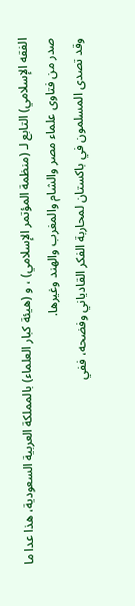الفقه الإسلامي) التابع لـ (منظمة المؤتمر الإسلامي) ، و (هيئة كبار العلماء) بالمملكة العربية السعودية، هذا عدا ما صدر من فتاوى علماء مصر والشام والمغرب والهند وغيرها.
وقد تصدى المسلمون في باكستان لمحاربة الفكر القادياني وفضحه، ففي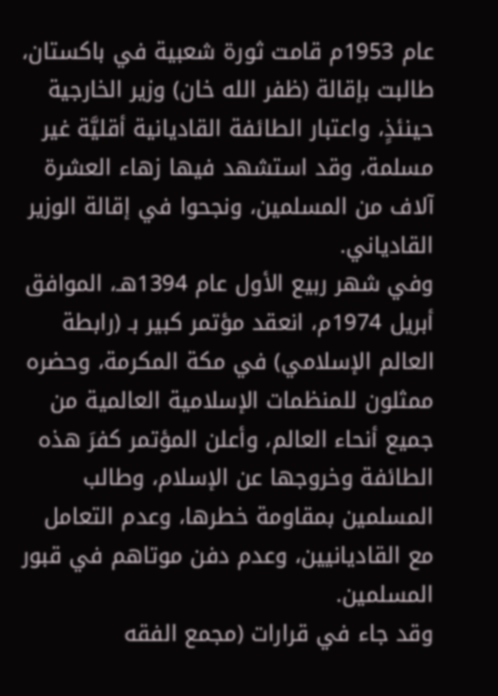عام 1953م قامت ثورة شعبية في باكستان، طالبت بإقالة (ظفر الله خان) وزير الخارجية حينئذٍ، واعتبار الطائفة القاديانية أقليَّة غير مسلمة، وقد استشهد فيها زهاء العشرة آلاف من المسلمين، ونجحوا في إقالة الوزير القادياني.
وفي شهر ربيع الأول عام 1394هـ، الموافق أبريل 1974م، انعقد مؤتمر كبير بـ (رابطة العالم الإسلامي) في مكة المكرمة، وحضره ممثلون للمنظمات الإسلامية العالمية من جميع أنحاء العالم، وأعلن المؤتمر كفرَ هذه الطائفة وخروجها عن الإسلام، وطالب المسلمين بمقاومة خطرها، وعدم التعامل مع القاديانيين، وعدم دفن موتاهم في قبور المسلمين.
وقد جاء في قرارات (مجمع الفقه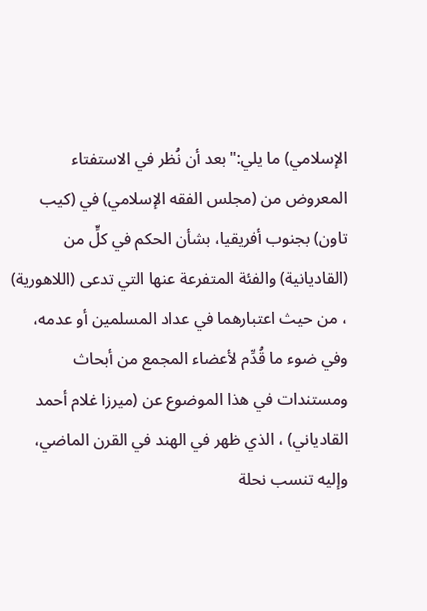الإسلامي) ما يلي:"بعد أن نُظر في الاستفتاء المعروض من (مجلس الفقه الإسلامي) في (كيب تاون) بجنوب أفريقيا، بشأن الحكم في كلٍّ من (القاديانية) والفئة المتفرعة عنها التي تدعى (اللاهورية) ، من حيث اعتبارهما في عداد المسلمين أو عدمه، وفي ضوء ما قُدِّم لأعضاء المجمع من أبحاث ومستندات في هذا الموضوع عن (ميرزا غلام أحمد القادياني) ، الذي ظهر في الهند في القرن الماضي، وإليه تنسب نحلة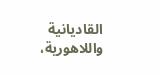القاديانية واللاهورية،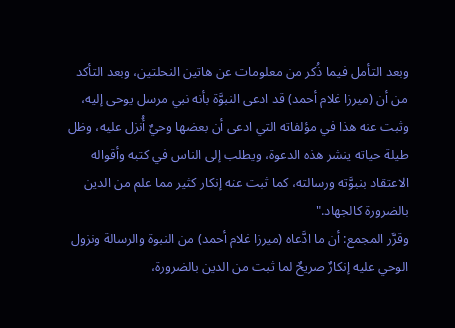وبعد التأمل فيما ذُكر من معلومات عن هاتين النحلتين، وبعد التأكد من أن (ميرزا غلام أحمد) قد ادعى النبوَّة بأنه نبي مرسل يوحى إليه، وثبت عنه هذا في مؤلفاته التي ادعى أن بعضها وحيٌ أُنزل عليه، وظل طيلة حياته ينشر هذه الدعوة، ويطلب إلى الناس في كتبه وأقواله الاعتقاد بنبوَّته ورسالته، كما ثبت عنه إنكار كثير مما علم من الدين بالضرورة كالجهاد."
وقرَّر المجمع: أن ما ادَّعاه (ميرزا غلام أحمد) من النبوة والرسالة ونزول الوحي عليه إنكارٌ صريحٌ لما ثبت من الدين بالضرورة،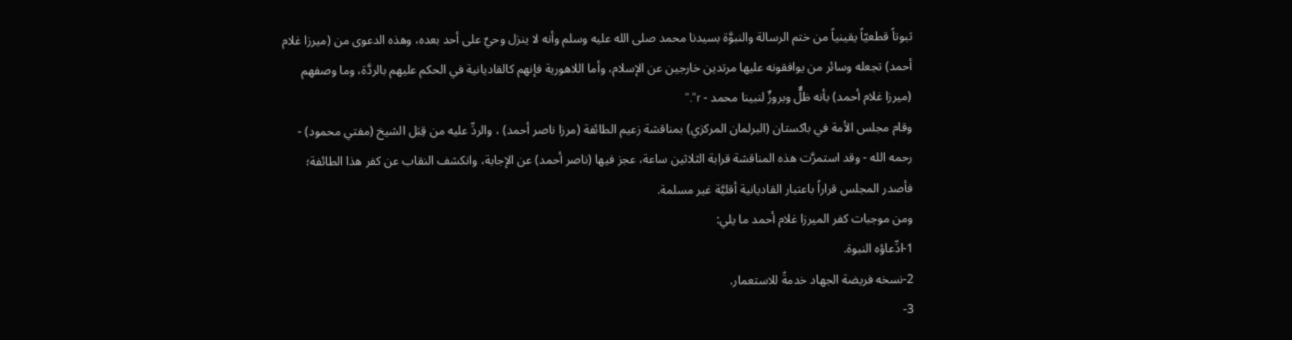ثبوتاً قطعيّاً يقينياً من ختم الرسالة والنبوَّة بسيدنا محمد صلى الله عليه وسلم وأنه لا ينزل وحيٌ على أحد بعده، وهذه الدعوى من (ميرزا غلام أحمد) تجعله وسائر من يوافقونه عليها مرتدين خارجين عن الإسلام، وأما اللاهورية فإنهم كالقاديانية في الحكم عليهم بالردَّة، وما وصفهم (ميرزا غلام أحمد) بأنه ظلٌّ وبروزٌ لنبينا محمد - r"."
وقام مجلس الأمة في باكستان (البرلمان المركزي) بمناقشة زعيم الطائفة (مرزا ناصر أحمد) ، والردِّ عليه من قِبَل الشيخ (مفتي محمود) - رحمه الله - وقد استمرَّت هذه المناقشة قرابة الثلاثين ساعة، عجز فيها (ناصر أحمد) عن الإجابة، وانكشف النقاب عن كفر هذا الطائفة؛ فأصدر المجلس قراراً باعتبار القاديانية أقليَّة غير مسلمة.
ومن موجبات كفر الميرزا غلام أحمد ما يلي:
1-ادِّعاؤه النبوة.
2-نسخه فريضة الجهاد خدمةً للاستعمار.
3-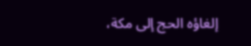إلغاؤه الحج إلى مكة،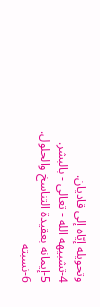وتحويله إيّاه إلى قاديان.
4-تشبيهه الله - تعالى - بالبشر.
5-إيمانه بعقيدة التناسخ والحلول.
6-نسبته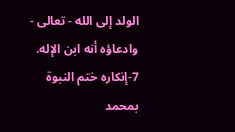الولد إلى الله - تعالى - وادعاؤه أنه ابن الإله.
7-إنكاره ختم النبوة بمحمد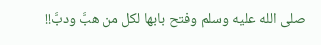صلى الله عليه وسلم وفتح بابها لكل من هبَّ ودبَّ!!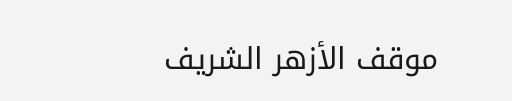موقف الأزهر الشريف